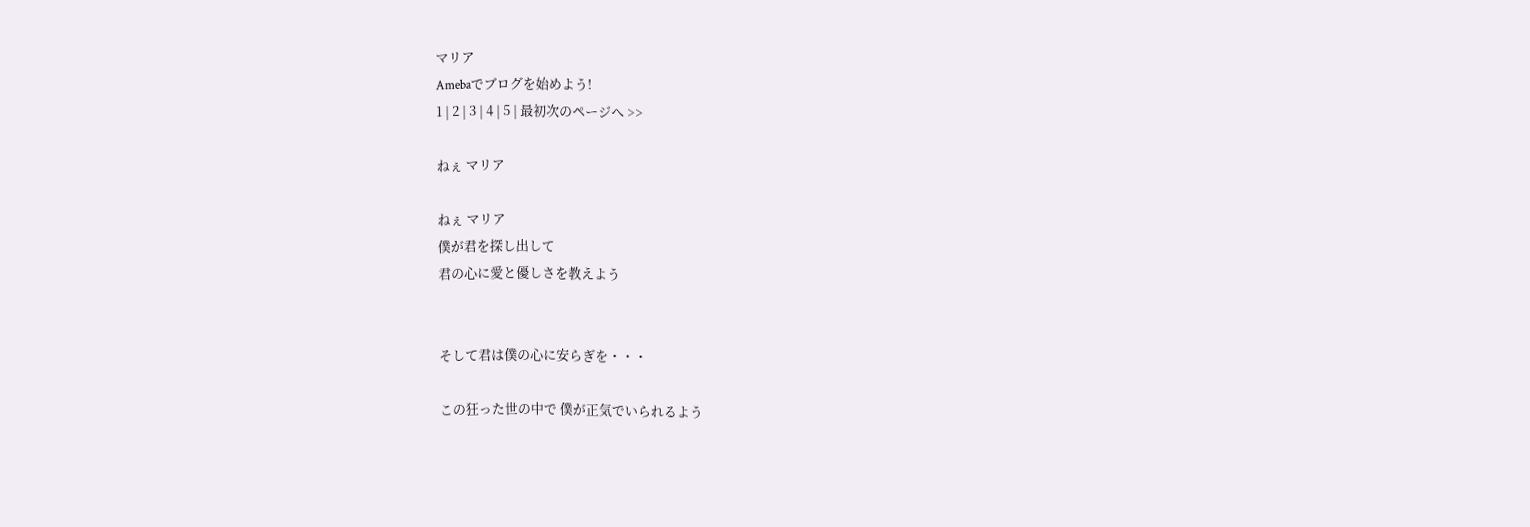マリア
Amebaでブログを始めよう!
1 | 2 | 3 | 4 | 5 | 最初次のページへ >>

ねぇ マリア

ねぇ マリア
僕が君を探し出して
君の心に愛と優しさを教えよう


そして君は僕の心に安らぎを・・・

この狂った世の中で 僕が正気でいられるよう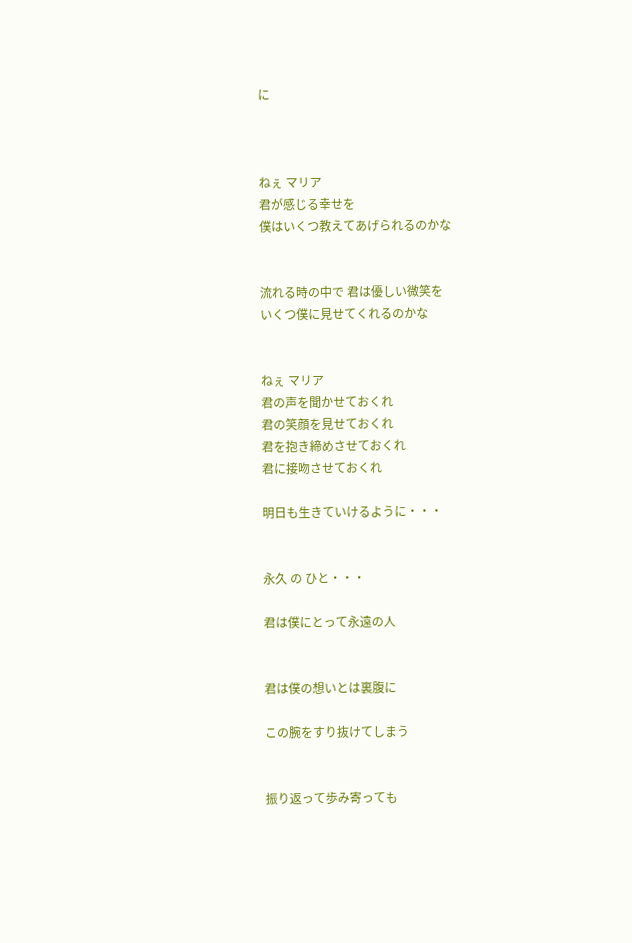に



ねぇ マリア
君が感じる幸せを
僕はいくつ教えてあげられるのかな


流れる時の中で 君は優しい微笑を
いくつ僕に見せてくれるのかな


ねぇ マリア
君の声を聞かせておくれ
君の笑顔を見せておくれ
君を抱き締めさせておくれ
君に接吻させておくれ

明日も生きていけるように・・・


永久 の ひと・・・

君は僕にとって永遠の人


君は僕の想いとは裏腹に

この腕をすり抜けてしまう


振り返って歩み寄っても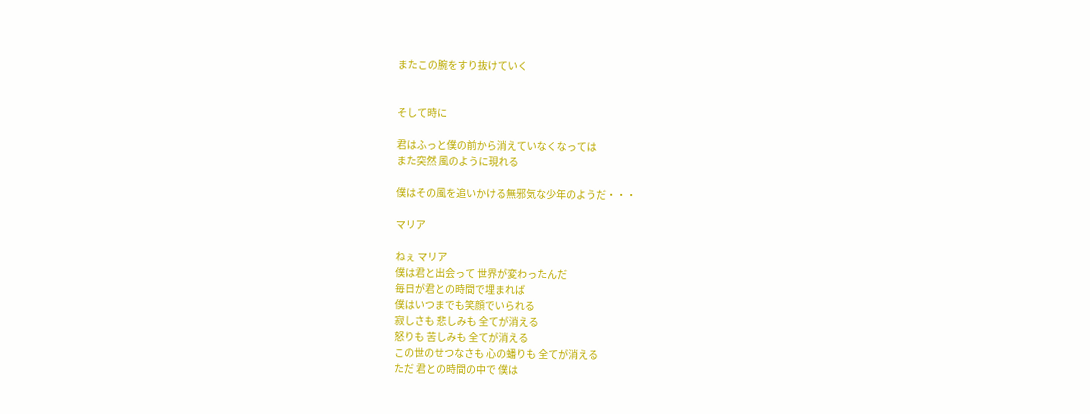またこの腕をすり抜けていく


そして時に

君はふっと僕の前から消えていなくなっては
また突然 風のように現れる

僕はその風を追いかける無邪気な少年のようだ・・・

マリア

ねぇ マリア
僕は君と出会って 世界が変わったんだ
毎日が君との時間で埋まれば
僕はいつまでも笑顔でいられる
寂しさも 悲しみも 全てが消える
怒りも 苦しみも 全てが消える
この世のせつなさも 心の蟠りも 全てが消える
ただ 君との時間の中で 僕は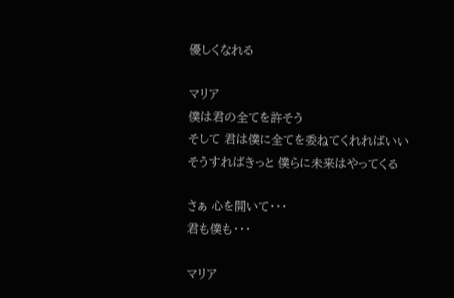優しくなれる

マリア
僕は君の全てを許そう
そして 君は僕に全てを委ねてくれればいい
そうすればきっと 僕らに未来はやってくる

さぁ 心を開いて・・・
君も僕も・・・

マリア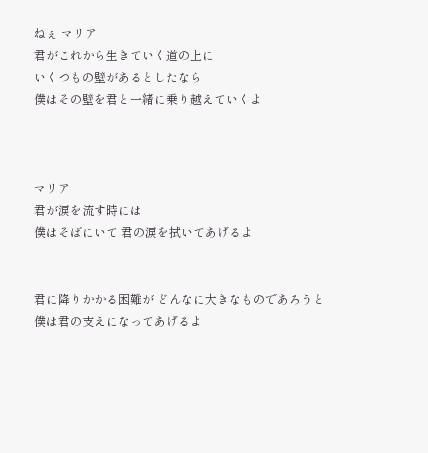ねぇ マリア
君がこれから生きていく道の上に
いくつもの壁があるとしたなら
僕はその壁を君と一緒に乗り越えていくよ



マリア
君が涙を流す時には
僕はそばにいて 君の涙を拭いてあげるよ


君に降りかかる困難が どんなに大きなものであろうと
僕は君の支えになってあげるよ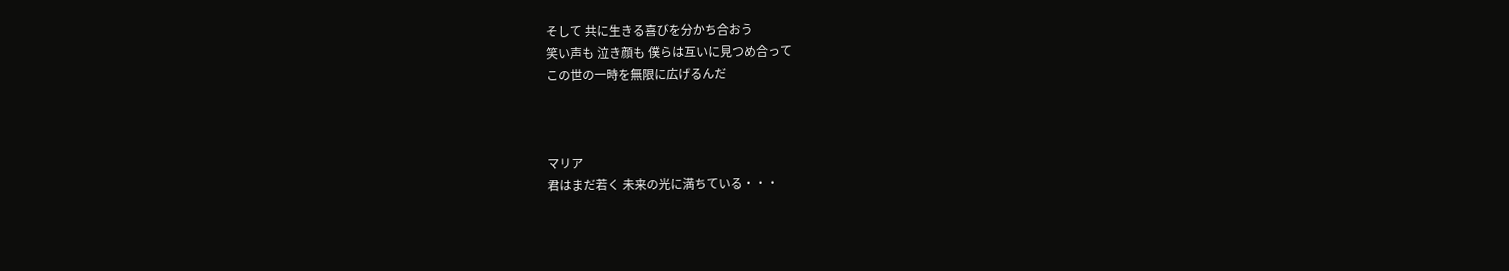そして 共に生きる喜びを分かち合おう
笑い声も 泣き顔も 僕らは互いに見つめ合って
この世の一時を無限に広げるんだ



マリア
君はまだ若く 未来の光に満ちている・・・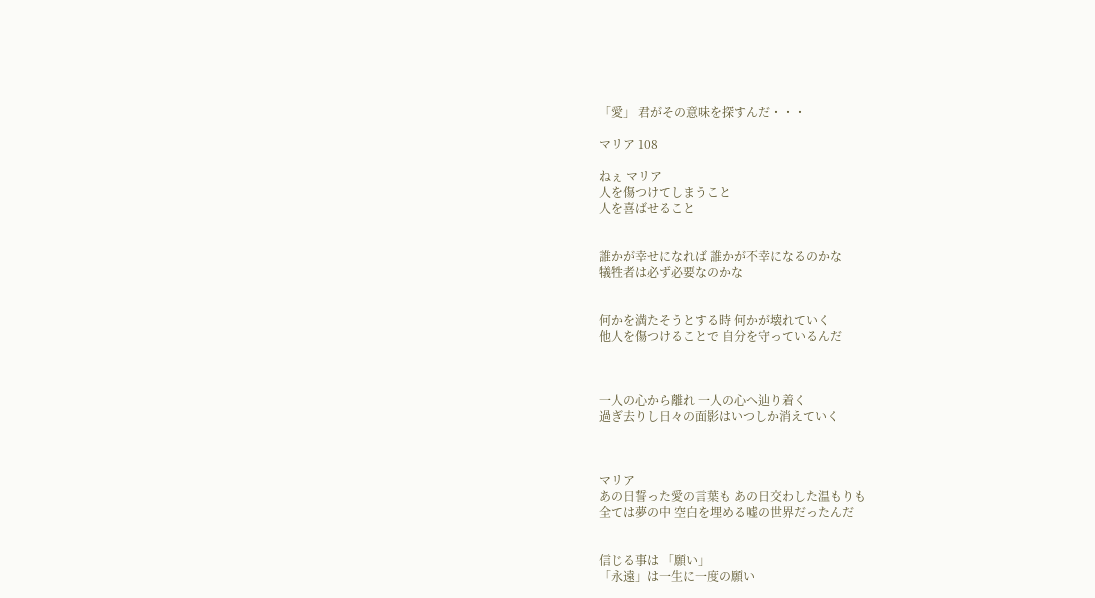「愛」 君がその意味を探すんだ・・・

マリア 108

ねぇ マリア
人を傷つけてしまうこと
人を喜ばせること


誰かが幸せになれば 誰かが不幸になるのかな
犠牲者は必ず必要なのかな


何かを満たそうとする時 何かが壊れていく
他人を傷つけることで 自分を守っているんだ



一人の心から離れ 一人の心へ辿り着く
過ぎ去りし日々の面影はいつしか消えていく



マリア
あの日誓った愛の言葉も あの日交わした温もりも
全ては夢の中 空白を埋める嘘の世界だったんだ


信じる事は 「願い」
「永遠」は一生に一度の願い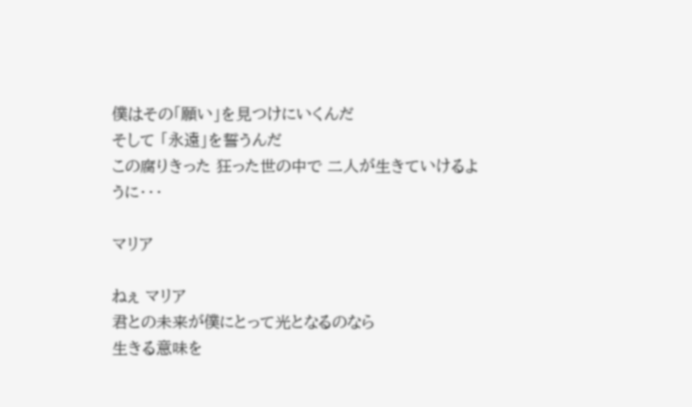僕はその「願い」を見つけにいくんだ
そして 「永遠」を誓うんだ
この腐りきった 狂った世の中で 二人が生きていけるように・・・

マリア

ねぇ マリア
君との未来が僕にとって光となるのなら
生きる意味を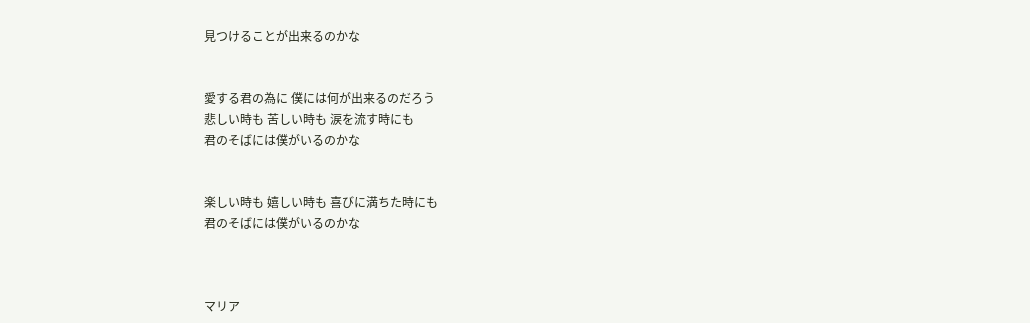見つけることが出来るのかな


愛する君の為に 僕には何が出来るのだろう
悲しい時も 苦しい時も 涙を流す時にも
君のそばには僕がいるのかな


楽しい時も 嬉しい時も 喜びに満ちた時にも
君のそばには僕がいるのかな



マリア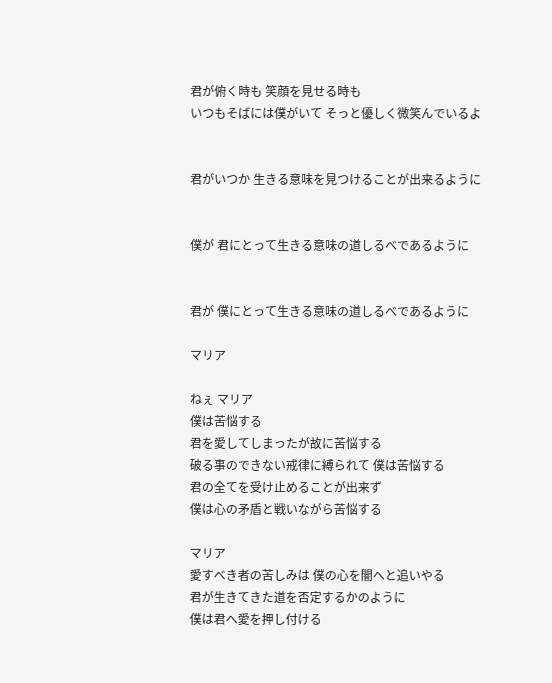君が俯く時も 笑顔を見せる時も
いつもそばには僕がいて そっと優しく微笑んでいるよ


君がいつか 生きる意味を見つけることが出来るように


僕が 君にとって生きる意味の道しるべであるように


君が 僕にとって生きる意味の道しるべであるように

マリア

ねぇ マリア
僕は苦悩する
君を愛してしまったが故に苦悩する
破る事のできない戒律に縛られて 僕は苦悩する
君の全てを受け止めることが出来ず
僕は心の矛盾と戦いながら苦悩する

マリア
愛すべき者の苦しみは 僕の心を闇へと追いやる
君が生きてきた道を否定するかのように
僕は君へ愛を押し付ける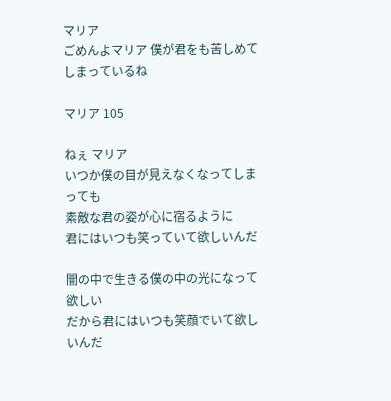マリア
ごめんよマリア 僕が君をも苦しめてしまっているね

マリア 105

ねぇ マリア
いつか僕の目が見えなくなってしまっても
素敵な君の姿が心に宿るように
君にはいつも笑っていて欲しいんだ

闇の中で生きる僕の中の光になって欲しい
だから君にはいつも笑顔でいて欲しいんだ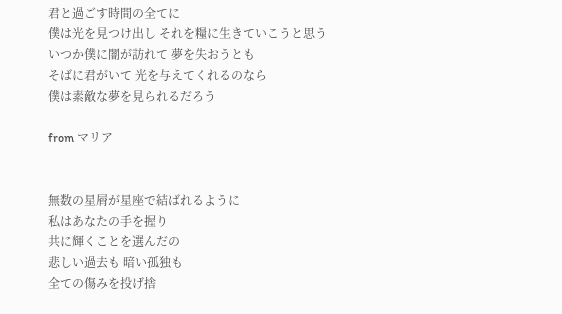君と過ごす時間の全てに
僕は光を見つけ出し それを糧に生きていこうと思う
いつか僕に闇が訪れて 夢を失おうとも
そばに君がいて 光を与えてくれるのなら
僕は素敵な夢を見られるだろう

from マリア


無数の星屑が星座で結ばれるように
私はあなたの手を握り
共に輝くことを選んだの
悲しい過去も 暗い孤独も
全ての傷みを投げ捨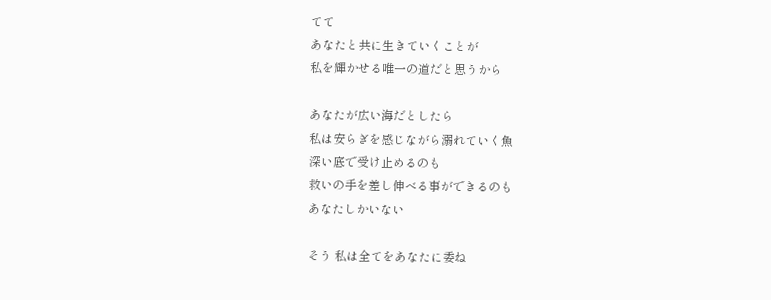てて
あなたと共に生きていくことが
私を輝かせる唯一の道だと思うから

あなたが広い海だとしたら
私は安らぎを感じながら溺れていく魚
深い底で受け止めるのも
救いの手を差し伸べる事ができるのも
あなたしかいない

そう 私は全てをあなたに委ね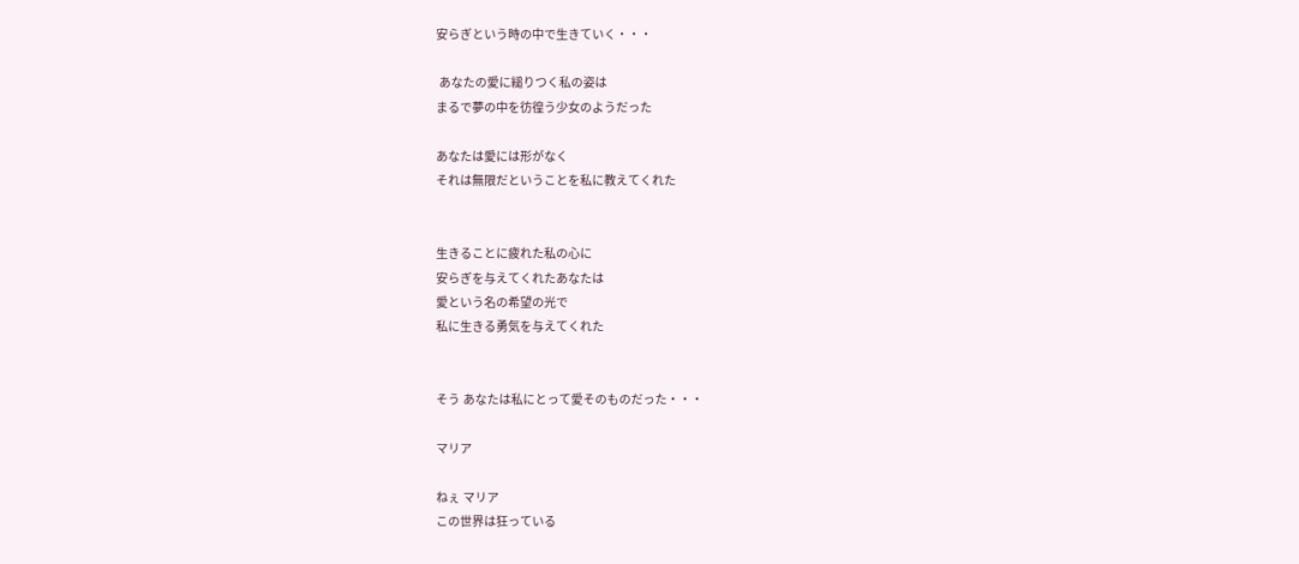安らぎという時の中で生きていく・・・

 あなたの愛に縋りつく私の姿は
まるで夢の中を彷徨う少女のようだった

あなたは愛には形がなく
それは無限だということを私に教えてくれた


生きることに疲れた私の心に
安らぎを与えてくれたあなたは
愛という名の希望の光で
私に生きる勇気を与えてくれた


そう あなたは私にとって愛そのものだった・・・

マリア

ねぇ マリア
この世界は狂っている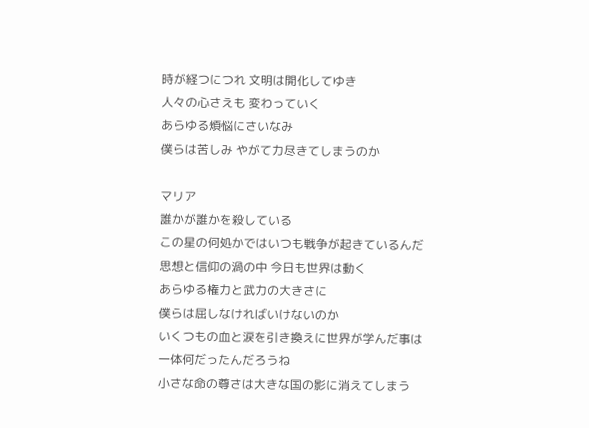時が経つにつれ 文明は開化してゆき
人々の心さえも 変わっていく
あらゆる煩悩にさいなみ
僕らは苦しみ やがて力尽きてしまうのか

マリア
誰かが誰かを殺している
この星の何処かではいつも戦争が起きているんだ
思想と信仰の渦の中 今日も世界は動く
あらゆる権力と武力の大きさに
僕らは屈しなければいけないのか
いくつもの血と涙を引き換えに世界が学んだ事は
一体何だったんだろうね
小さな命の尊さは大きな国の影に消えてしまう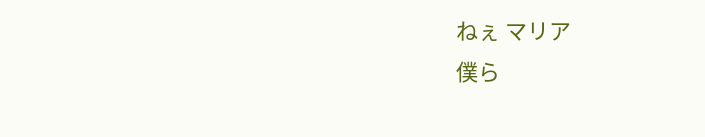ねぇ マリア
僕ら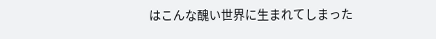はこんな醜い世界に生まれてしまった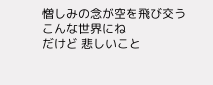憎しみの念が空を飛び交うこんな世界にね
だけど 悲しいこと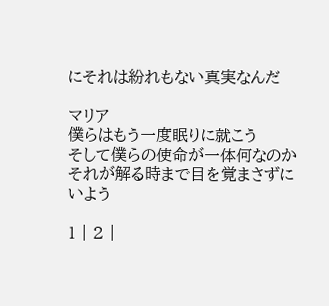にそれは紛れもない真実なんだ

マリア
僕らはもう一度眠りに就こう
そして僕らの使命が一体何なのか
それが解る時まで目を覚まさずにいよう

1 | 2 |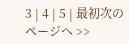3 | 4 | 5 | 最初次のページへ >>